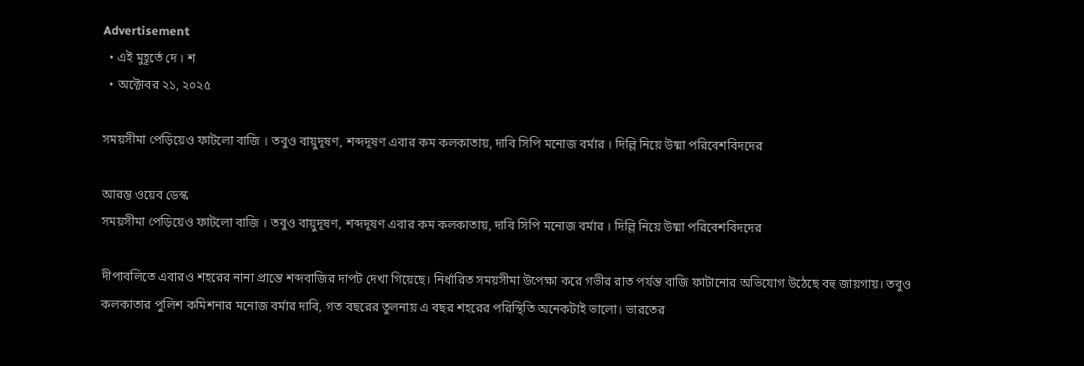Advertisement
  • এই মুহূর্তে দে । শ
  • অক্টোবর ২১, ২০২৫

সময়সীমা পেড়িয়েও ফাটলো বাজি । তবুও বায়ুদূষণ, শব্দদূষণ এবার কম কলকাতায়, দাবি সিপি মনোজ বর্মার । দিল্লি নিয়ে উষ্মা পরিবেশবিদদের

আরম্ভ ওয়েব ডেস্ক
সময়সীমা পেড়িয়েও ফাটলো বাজি । তবুও বায়ুদূষণ, শব্দদূষণ এবার কম কলকাতায়, দাবি সিপি মনোজ বর্মার । দিল্লি নিয়ে উষ্মা পরিবেশবিদদের

দীপাবলিতে এবারও শহরের নানা প্রান্তে শব্দবাজির দাপট দেখা গিয়েছে। নির্ধারিত সময়সীমা উপেক্ষা করে গভীর রাত পর্যন্ত বাজি ফাটানোর অভিযোগ উঠেছে বহু জায়গায়। তবুও কলকাতার পুলিশ কমিশনার মনোজ বর্মার দাবি, গত বছরের তুলনায় এ বছর শহরের পরিস্থিতি অনেকটাই ভালো। ভারতের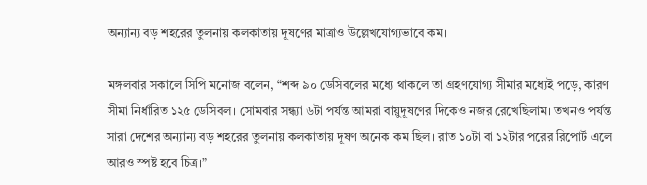অন্যান্য বড় শহরের তুলনায় কলকাতায় দূষণের মাত্রাও উল্লেখযোগ্যভাবে কম।

মঙ্গলবার সকালে সিপি মনোজ বলেন, “শব্দ ৯০ ডেসিবলের মধ্যে থাকলে তা গ্রহণযোগ্য সীমার মধ্যেই পড়ে, কারণ সীমা নির্ধারিত ১২৫ ডেসিবল। সোমবার সন্ধ্যা ৬টা পর্যন্ত আমরা বায়ুদূষণের দিকেও নজর রেখেছিলাম। তখনও পর্যন্ত সারা দেশের অন্যান্য বড় শহরের তুলনায় কলকাতায় দূষণ অনেক কম ছিল। রাত ১০টা বা ১২টার পরের রিপোর্ট এলে আরও স্পষ্ট হবে চিত্র।”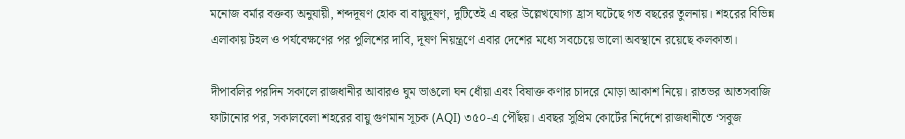মনোজ বর্মার বক্তব্য অনুযায়ী, শব্দদূষণ হোক বা বায়ুদূষণ, দুটিতেই এ বছর উল্লেখযোগ্য হ্রাস ঘটেছে গত বছরের তুলনায়। শহরের বিভিন্ন এলাকায় টহল ও পর্যবেক্ষণের পর পুলিশের দাবি, দূষণ নিয়ন্ত্রণে এবার দেশের মধ্যে সবচেয়ে ভালো অবস্থানে রয়েছে কলকাতা।

দীপাবলির পরদিন সকালে রাজধানীর আবারও ঘুম ভাঙলো ঘন ধোঁয়া এবং বিষাক্ত কণার চাদরে মোড়া আকাশ নিয়ে। রাতভর আতসবাজি ফাটানোর পর, সকালবেলা শহরের বায়ু গুণমান সূচক (AQI) ৩৫০-এ পৌঁছয়। এবছর সুপ্রিম কোর্টের নির্দেশে রাজধানীতে ‘সবুজ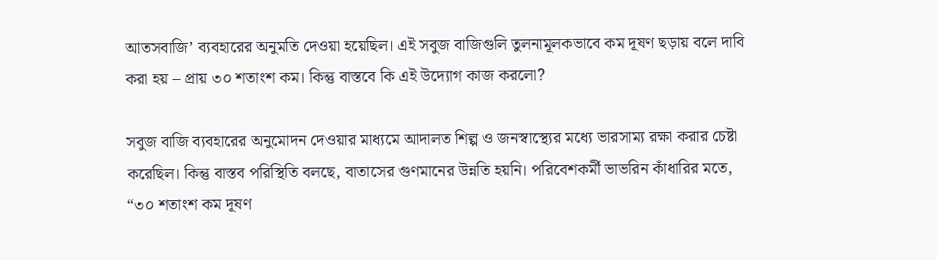আতসবাজি’ ব্যবহারের অনুমতি দেওয়া হয়েছিল। এই সবুজ বাজিগুলি তুলনামূলকভাবে কম দূষণ ছড়ায় বলে দাবি করা হয় – প্রায় ৩০ শতাংশ কম। কিন্তু বাস্তবে কি এই উদ্যোগ কাজ করলো?

সবুজ বাজি ব্যবহারের অনুমোদন দেওয়ার মাধ্যমে আদালত শিল্প ও জনস্বাস্থ্যের মধ্যে ভারসাম্য রক্ষা করার চেষ্টা করেছিল। কিন্তু বাস্তব পরিস্থিতি বলছে, বাতাসের গুণমানের উন্নতি হয়নি। পরিবেশকর্মী ভাভরিন কাঁধারির মতে, “৩০ শতাংশ কম দূষণ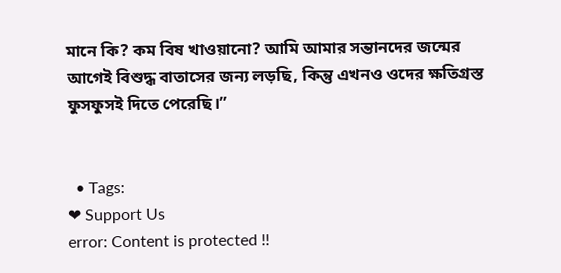মানে কি? কম বিষ খাওয়ানো? আমি আমার সন্তানদের জন্মের আগেই বিশুদ্ধ বাতাসের জন্য লড়ছি, কিন্তু এখনও ওদের ক্ষতিগ্রস্ত ফুসফুসই দিতে পেরেছি।”


  • Tags:
❤ Support Us
error: Content is protected !!